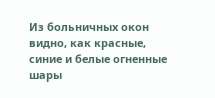Из больничных окон видно, как красные, синие и белые огненные шары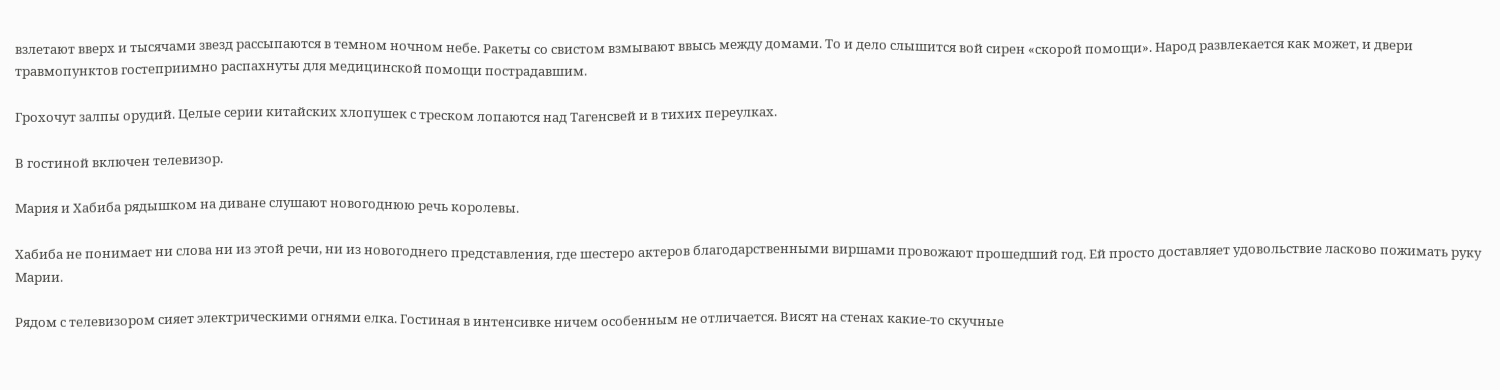взлетают вверх и тысячами звезд рассыпаются в темном ночном небе. Ракеты со свистом взмывают ввысь между домами. То и дело слышится вой сирен «скорой помощи». Народ развлекается как может, и двери травмопунктов гостеприимно распахнуты для медицинской помощи пострадавшим.

Грохочут залпы орудий. Целые серии китайских хлопушек с треском лопаются над Тагенсвей и в тихих переулках.

В гостиной включен телевизор.

Мария и Хабиба рядышком на диване слушают новогоднюю речь королевы.

Хабиба не понимает ни слова ни из этой речи, ни из новогоднего представления, где шестеро актеров благодарственными виршами провожают прошедший год. Ей просто доставляет удовольствие ласково пожимать руку Марии.

Рядом с телевизором сияет электрическими огнями елка. Гостиная в интенсивке ничем особенным не отличается. Висят на стенах какие-то скучные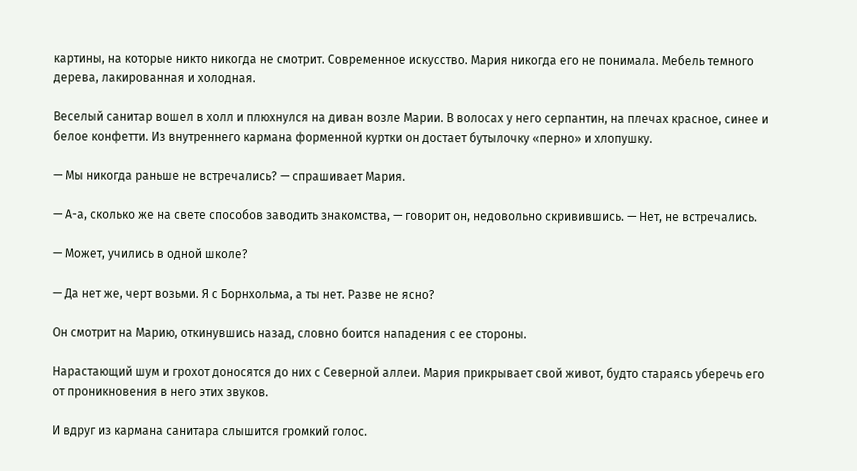картины, на которые никто никогда не смотрит. Современное искусство. Мария никогда его не понимала. Мебель темного дерева, лакированная и холодная.

Веселый санитар вошел в холл и плюхнулся на диван возле Марии. В волосах у него серпантин, на плечах красное, синее и белое конфетти. Из внутреннего кармана форменной куртки он достает бутылочку «перно» и хлопушку.

— Мы никогда раньше не встречались? — спрашивает Мария.

— А-а, сколько же на свете способов заводить знакомства, — говорит он, недовольно скривившись. — Нет, не встречались.

— Может, учились в одной школе?

— Да нет же, черт возьми. Я с Борнхольма, а ты нет. Разве не ясно?

Он смотрит на Марию, откинувшись назад, словно боится нападения с ее стороны.

Нарастающий шум и грохот доносятся до них с Северной аллеи. Мария прикрывает свой живот, будто стараясь уберечь его от проникновения в него этих звуков.

И вдруг из кармана санитара слышится громкий голос.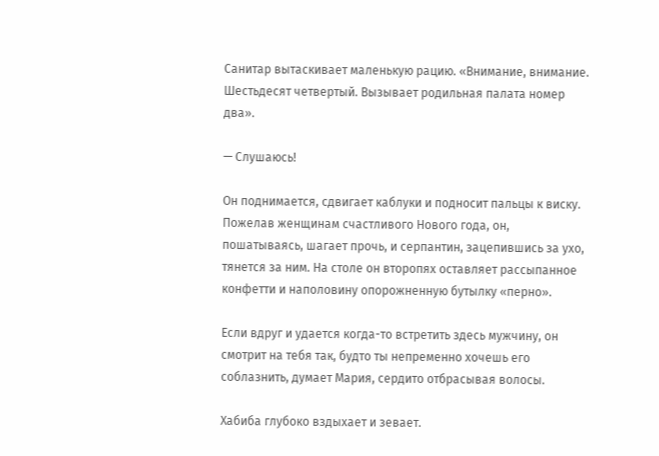Санитар вытаскивает маленькую рацию. «Внимание, внимание. Шестьдесят четвертый. Вызывает родильная палата номер два».

— Слушаюсь!

Он поднимается, сдвигает каблуки и подносит пальцы к виску. Пожелав женщинам счастливого Нового года, он, пошатываясь, шагает прочь, и серпантин, зацепившись за ухо, тянется за ним. На столе он второпях оставляет рассыпанное конфетти и наполовину опорожненную бутылку «перно».

Если вдруг и удается когда-то встретить здесь мужчину, он смотрит на тебя так, будто ты непременно хочешь его соблазнить, думает Мария, сердито отбрасывая волосы.

Хабиба глубоко вздыхает и зевает.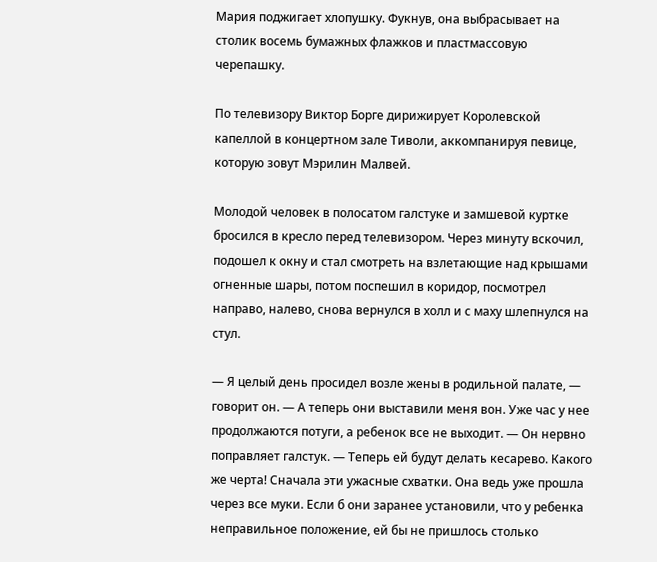Мария поджигает хлопушку. Фукнув, она выбрасывает на столик восемь бумажных флажков и пластмассовую черепашку.

По телевизору Виктор Борге дирижирует Королевской капеллой в концертном зале Тиволи, аккомпанируя певице, которую зовут Мэрилин Малвей.

Молодой человек в полосатом галстуке и замшевой куртке бросился в кресло перед телевизором. Через минуту вскочил, подошел к окну и стал смотреть на взлетающие над крышами огненные шары, потом поспешил в коридор, посмотрел направо, налево, снова вернулся в холл и с маху шлепнулся на стул.

— Я целый день просидел возле жены в родильной палате, — говорит он. — А теперь они выставили меня вон. Уже час у нее продолжаются потуги, а ребенок все не выходит. — Он нервно поправляет галстук. — Теперь ей будут делать кесарево. Какого же черта! Сначала эти ужасные схватки. Она ведь уже прошла через все муки. Если б они заранее установили, что у ребенка неправильное положение, ей бы не пришлось столько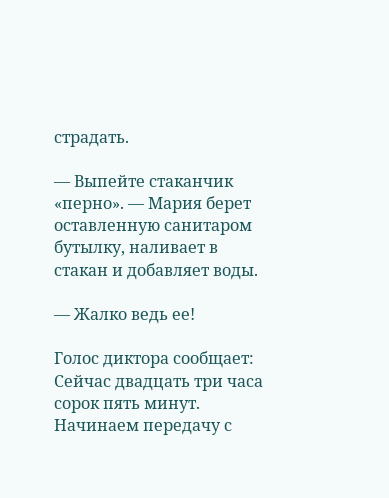страдать.

— Выпейте стаканчик «перно». — Мария берет оставленную санитаром бутылку, наливает в стакан и добавляет воды.

— Жалко ведь ее!

Голос диктора сообщает: Сейчас двадцать три часа сорок пять минут. Начинаем передачу с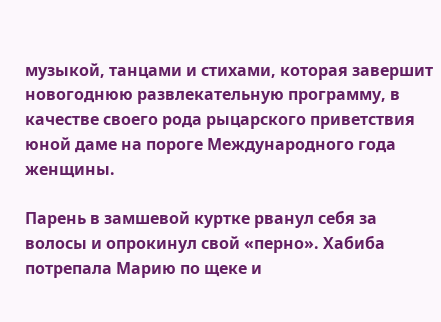музыкой, танцами и стихами, которая завершит новогоднюю развлекательную программу, в качестве своего рода рыцарского приветствия юной даме на пороге Международного года женщины.

Парень в замшевой куртке рванул себя за волосы и опрокинул свой «перно». Хабиба потрепала Марию по щеке и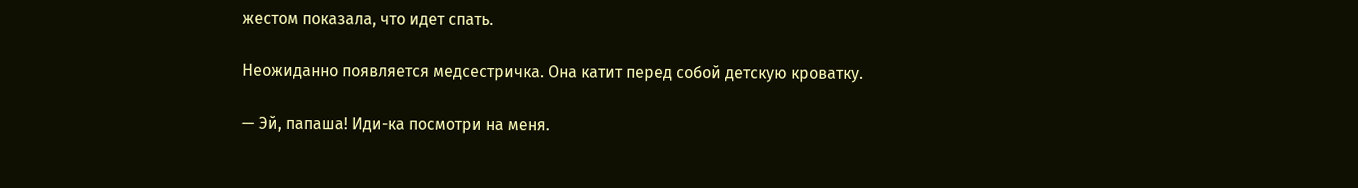жестом показала, что идет спать.

Неожиданно появляется медсестричка. Она катит перед собой детскую кроватку.

— Эй, папаша! Иди-ка посмотри на меня.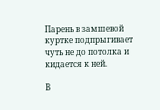Парень в замшевой куртке подпрыгивает чуть не до потолка и кидается к ней.

В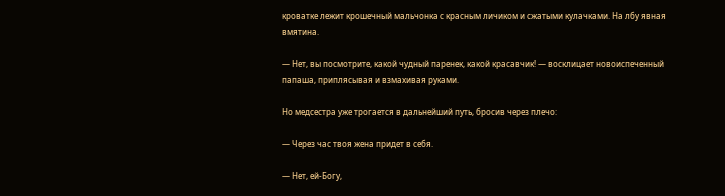кроватке лежит крошечный мальчонка с красным личиком и сжатыми кулачками. На лбу явная вмятина.

— Нет, вы посмотрите, какой чудный паренек, какой красавчик! — восклицает новоиспеченный папаша, приплясывая и взмахивая руками.

Но медсестра уже трогается в дальнейший путь, бросив через плечо:

— Через час твоя жена придет в себя.

— Нет, ей-Богу,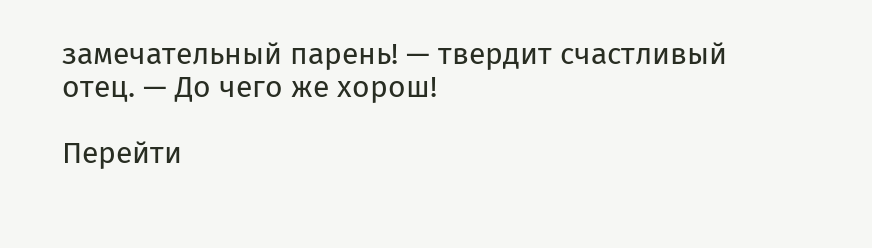замечательный парень! — твердит счастливый отец. — До чего же хорош!

Перейти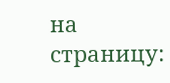на страницу: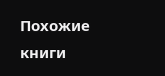Похожие книги